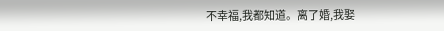不幸福,我都知道。离了婚,我娶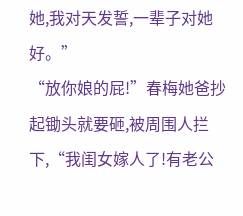她,我对天发誓,一辈子对她好。”
“放你娘的屁!”春梅她爸抄起锄头就要砸,被周围人拦下,“我闺女嫁人了!有老公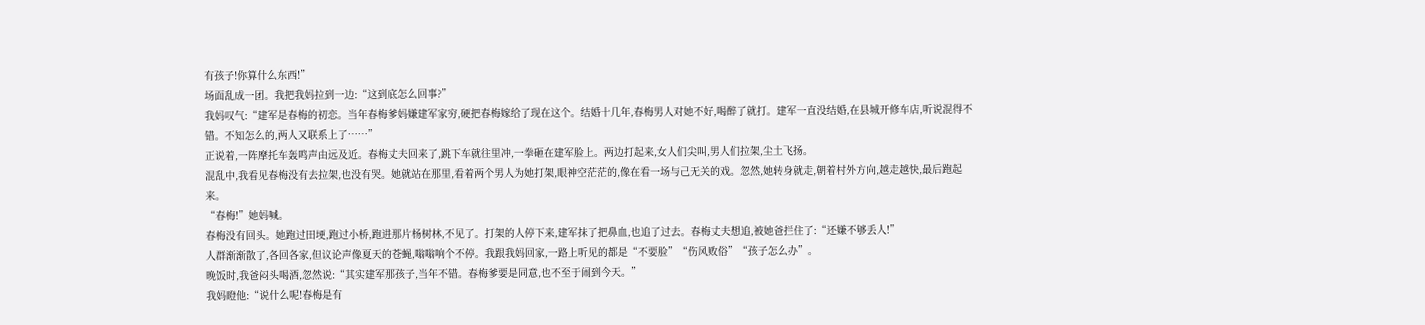有孩子!你算什么东西!”
场面乱成一团。我把我妈拉到一边:“这到底怎么回事?”
我妈叹气:“建军是春梅的初恋。当年春梅爹妈嫌建军家穷,硬把春梅嫁给了现在这个。结婚十几年,春梅男人对她不好,喝醉了就打。建军一直没结婚,在县城开修车店,听说混得不错。不知怎么的,两人又联系上了……”
正说着,一阵摩托车轰鸣声由远及近。春梅丈夫回来了,跳下车就往里冲,一拳砸在建军脸上。两边打起来,女人们尖叫,男人们拉架,尘土飞扬。
混乱中,我看见春梅没有去拉架,也没有哭。她就站在那里,看着两个男人为她打架,眼神空茫茫的,像在看一场与己无关的戏。忽然,她转身就走,朝着村外方向,越走越快,最后跑起来。
“春梅!”她妈喊。
春梅没有回头。她跑过田埂,跑过小桥,跑进那片杨树林,不见了。打架的人停下来,建军抹了把鼻血,也追了过去。春梅丈夫想追,被她爸拦住了:“还嫌不够丢人!”
人群渐渐散了,各回各家,但议论声像夏天的苍蝇,嗡嗡响个不停。我跟我妈回家,一路上听见的都是“不要脸”“伤风败俗”“孩子怎么办”。
晚饭时,我爸闷头喝酒,忽然说:“其实建军那孩子,当年不错。春梅爹要是同意,也不至于闹到今天。”
我妈瞪他:“说什么呢!春梅是有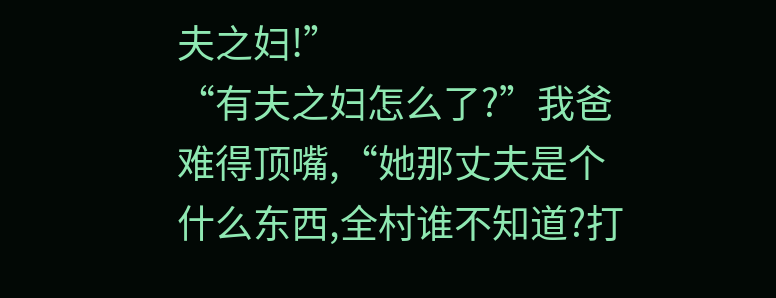夫之妇!”
“有夫之妇怎么了?”我爸难得顶嘴,“她那丈夫是个什么东西,全村谁不知道?打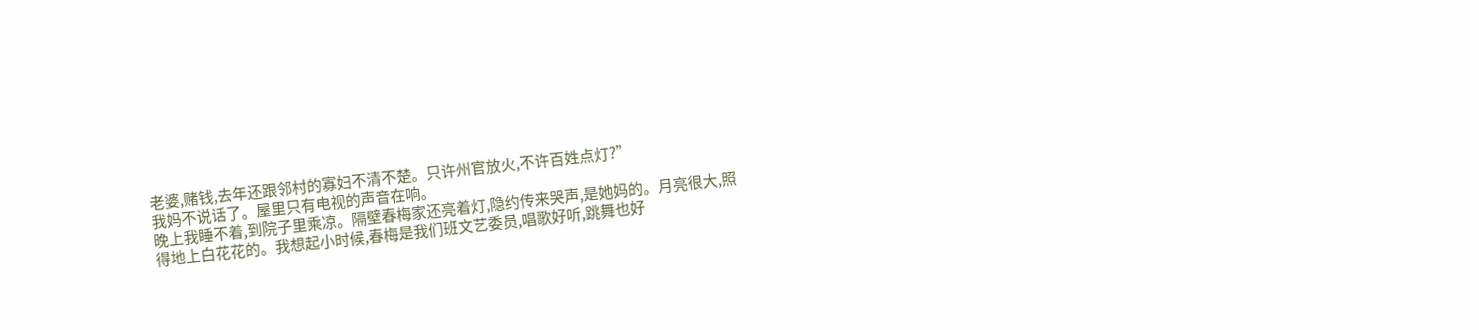老婆,赌钱,去年还跟邻村的寡妇不清不楚。只许州官放火,不许百姓点灯?”
我妈不说话了。屋里只有电视的声音在响。
晚上我睡不着,到院子里乘凉。隔壁春梅家还亮着灯,隐约传来哭声,是她妈的。月亮很大,照得地上白花花的。我想起小时候,春梅是我们班文艺委员,唱歌好听,跳舞也好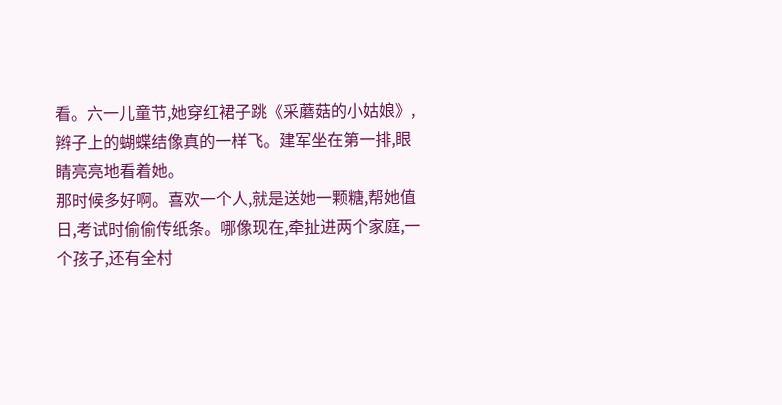看。六一儿童节,她穿红裙子跳《采蘑菇的小姑娘》,辫子上的蝴蝶结像真的一样飞。建军坐在第一排,眼睛亮亮地看着她。
那时候多好啊。喜欢一个人,就是送她一颗糖,帮她值日,考试时偷偷传纸条。哪像现在,牵扯进两个家庭,一个孩子,还有全村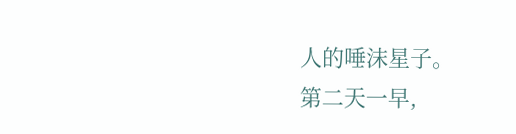人的唾沫星子。
第二天一早,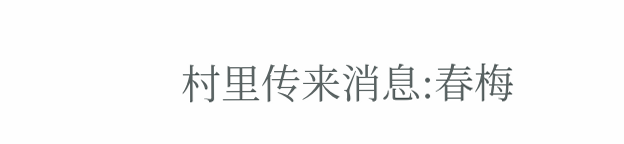村里传来消息:春梅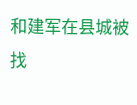和建军在县城被找